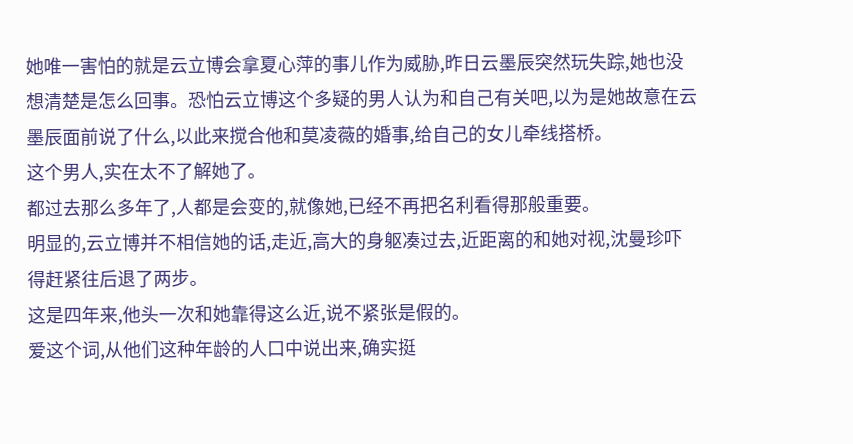她唯一害怕的就是云立博会拿夏心萍的事儿作为威胁,昨日云墨辰突然玩失踪,她也没想清楚是怎么回事。恐怕云立博这个多疑的男人认为和自己有关吧,以为是她故意在云墨辰面前说了什么,以此来搅合他和莫凌薇的婚事,给自己的女儿牵线搭桥。
这个男人,实在太不了解她了。
都过去那么多年了,人都是会变的,就像她,已经不再把名利看得那般重要。
明显的,云立博并不相信她的话,走近,高大的身躯凑过去,近距离的和她对视,沈曼珍吓得赶紧往后退了两步。
这是四年来,他头一次和她靠得这么近,说不紧张是假的。
爱这个词,从他们这种年龄的人口中说出来,确实挺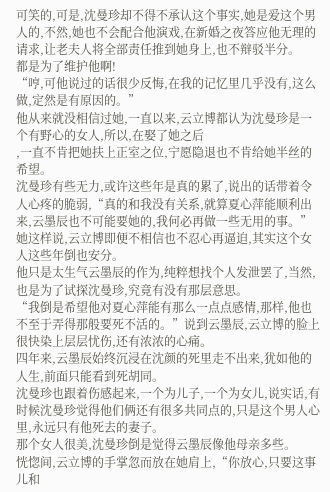可笑的,可是,沈曼珍却不得不承认这个事实,她是爱这个男人的,不然,她也不会配合他演戏,在新婚之夜答应他无理的请求,让老夫人将全部责任推到她身上,也不辩驳半分。
都是为了维护他啊!
“哼,可他说过的话很少反悔,在我的记忆里几乎没有,这么做,定然是有原因的。”
他从来就没相信过她,一直以来,云立博都认为沈曼珍是一个有野心的女人,所以,在娶了她之后
,一直不肯把她扶上正室之位,宁愿隐退也不肯给她半丝的希望。
沈曼珍有些无力,或许这些年是真的累了,说出的话带着令人心疼的脆弱,“真的和我没有关系,就算夏心萍能顺利出来,云墨辰也不可能要她的,我何必再做一些无用的事。”
她这样说,云立博即便不相信也不忍心再逼迫,其实这个女人这些年倒也安分。
他只是太生气云墨辰的作为,纯粹想找个人发泄罢了,当然,也是为了试探沈曼珍,究竟有没有那层意思。
“我倒是希望他对夏心萍能有那么一点点感情,那样,他也不至于弄得那般要死不活的。”说到云墨辰,云立博的脸上很快染上层层忧伤,还有浓浓的心痛。
四年来,云墨辰始终沉浸在沈颜的死里走不出来,犹如他的人生,前面只能看到死胡同。
沈曼珍也跟着伤感起来,一个为儿子,一个为女儿,说实话,有时候沈曼珍觉得他们俩还有很多共同点的,只是这个男人心里,永远只有他死去的妻子。
那个女人很美,沈曼珍倒是觉得云墨辰像他母亲多些。
恍惚间,云立博的手掌忽而放在她肩上,“你放心,只要这事儿和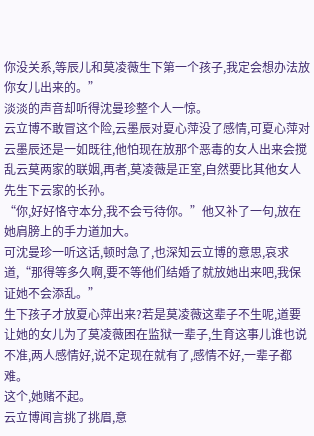你没关系,等辰儿和莫凌薇生下第一个孩子,我定会想办法放你女儿出来的。”
淡淡的声音却听得沈曼珍整个人一惊。
云立博不敢冒这个险,云墨辰对夏心萍没了感情,可夏心萍对云墨辰还是一如既往,他怕现在放那个恶毒的女人出来会搅乱云莫两家的联姻,再者,莫凌薇是正室,自然要比其他女人先生下云家的长孙。
“你,好好恪守本分,我不会亏待你。”他又补了一句,放在她肩膀上的手力道加大。
可沈曼珍一听这话,顿时急了,也深知云立博的意思,哀求道,“那得等多久啊,要不等他们结婚了就放她出来吧,我保证她不会添乱。”
生下孩子才放夏心萍出来?若是莫凌薇这辈子不生呢,道要让她的女儿为了莫凌薇困在监狱一辈子,生育这事儿谁也说不准,两人感情好,说不定现在就有了,感情不好,一辈子都难。
这个,她赌不起。
云立博闻言挑了挑眉,意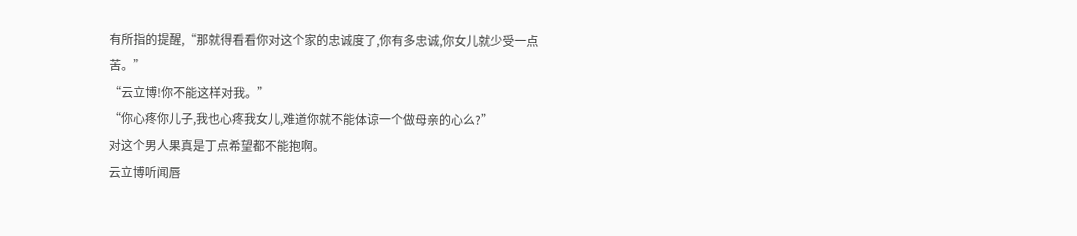有所指的提醒,“那就得看看你对这个家的忠诚度了,你有多忠诚,你女儿就少受一点苦。”
“云立博!你不能这样对我。”
“你心疼你儿子,我也心疼我女儿,难道你就不能体谅一个做母亲的心么?”
对这个男人果真是丁点希望都不能抱啊。
云立博听闻唇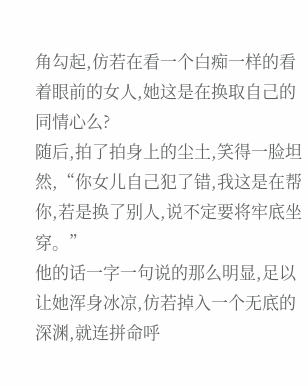角勾起,仿若在看一个白痴一样的看着眼前的女人,她这是在换取自己的同情心么?
随后,拍了拍身上的尘土,笑得一脸坦然,“你女儿自己犯了错,我这是在帮你,若是换了别人,说不定要将牢底坐穿。”
他的话一字一句说的那么明显,足以让她浑身冰凉,仿若掉入一个无底的深渊,就连拼命呼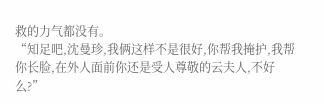救的力气都没有。
“知足吧,沈曼珍,我俩这样不是很好,你帮我掩护,我帮你长脸,在外人面前你还是受人尊敬的云夫人,不好么?”